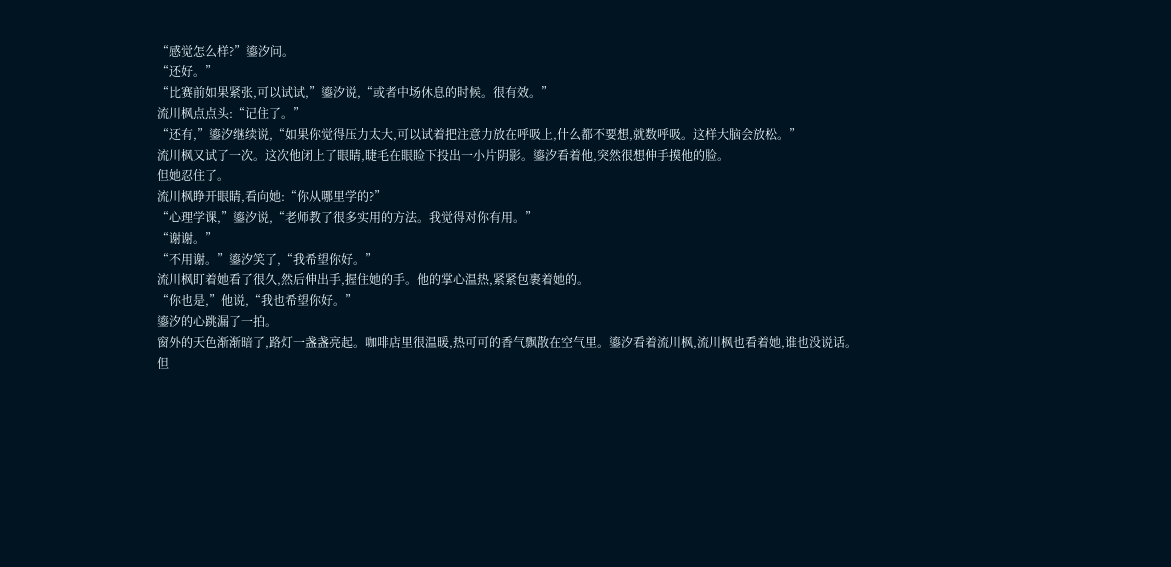“感觉怎么样?”鎏汐问。
“还好。”
“比赛前如果紧张,可以试试,”鎏汐说,“或者中场休息的时候。很有效。”
流川枫点点头:“记住了。”
“还有,”鎏汐继续说,“如果你觉得压力太大,可以试着把注意力放在呼吸上,什么都不要想,就数呼吸。这样大脑会放松。”
流川枫又试了一次。这次他闭上了眼睛,睫毛在眼睑下投出一小片阴影。鎏汐看着他,突然很想伸手摸他的脸。
但她忍住了。
流川枫睁开眼睛,看向她:“你从哪里学的?”
“心理学课,”鎏汐说,“老师教了很多实用的方法。我觉得对你有用。”
“谢谢。”
“不用谢。”鎏汐笑了,“我希望你好。”
流川枫盯着她看了很久,然后伸出手,握住她的手。他的掌心温热,紧紧包裹着她的。
“你也是,”他说,“我也希望你好。”
鎏汐的心跳漏了一拍。
窗外的天色渐渐暗了,路灯一盏盏亮起。咖啡店里很温暖,热可可的香气飘散在空气里。鎏汐看着流川枫,流川枫也看着她,谁也没说话。
但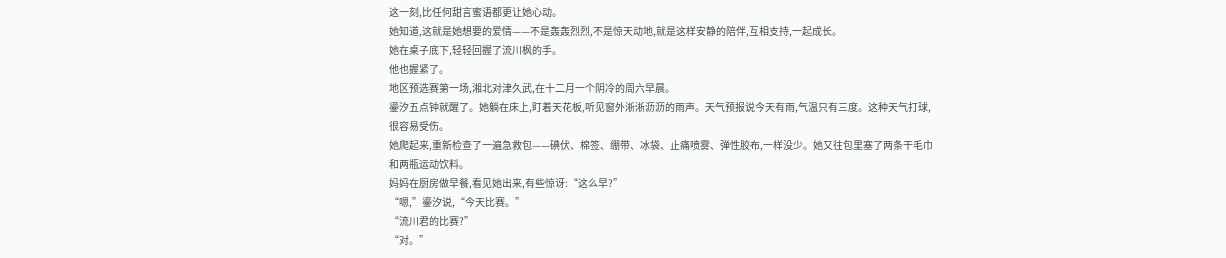这一刻,比任何甜言蜜语都更让她心动。
她知道,这就是她想要的爱情——不是轰轰烈烈,不是惊天动地,就是这样安静的陪伴,互相支持,一起成长。
她在桌子底下,轻轻回握了流川枫的手。
他也握紧了。
地区预选赛第一场,湘北对津久武,在十二月一个阴冷的周六早晨。
鎏汐五点钟就醒了。她躺在床上,盯着天花板,听见窗外淅淅沥沥的雨声。天气预报说今天有雨,气温只有三度。这种天气打球,很容易受伤。
她爬起来,重新检查了一遍急救包——碘伏、棉签、绷带、冰袋、止痛喷雾、弹性胶布,一样没少。她又往包里塞了两条干毛巾和两瓶运动饮料。
妈妈在厨房做早餐,看见她出来,有些惊讶:“这么早?”
“嗯,”鎏汐说,“今天比赛。”
“流川君的比赛?”
“对。”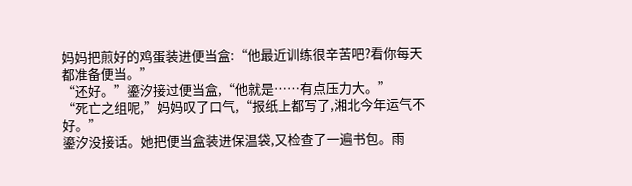妈妈把煎好的鸡蛋装进便当盒:“他最近训练很辛苦吧?看你每天都准备便当。”
“还好。”鎏汐接过便当盒,“他就是……有点压力大。”
“死亡之组呢,”妈妈叹了口气,“报纸上都写了,湘北今年运气不好。”
鎏汐没接话。她把便当盒装进保温袋,又检查了一遍书包。雨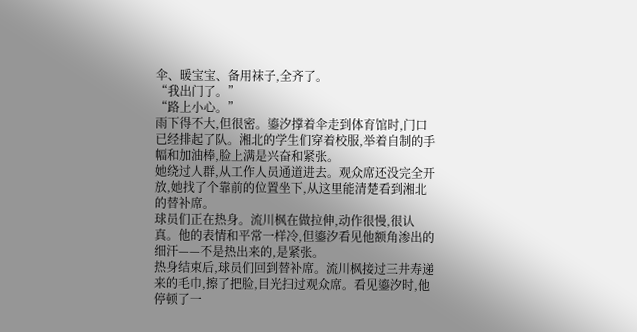伞、暖宝宝、备用袜子,全齐了。
“我出门了。”
“路上小心。”
雨下得不大,但很密。鎏汐撑着伞走到体育馆时,门口已经排起了队。湘北的学生们穿着校服,举着自制的手幅和加油棒,脸上满是兴奋和紧张。
她绕过人群,从工作人员通道进去。观众席还没完全开放,她找了个靠前的位置坐下,从这里能清楚看到湘北的替补席。
球员们正在热身。流川枫在做拉伸,动作很慢,很认真。他的表情和平常一样冷,但鎏汐看见他额角渗出的细汗——不是热出来的,是紧张。
热身结束后,球员们回到替补席。流川枫接过三井寿递来的毛巾,擦了把脸,目光扫过观众席。看见鎏汐时,他停顿了一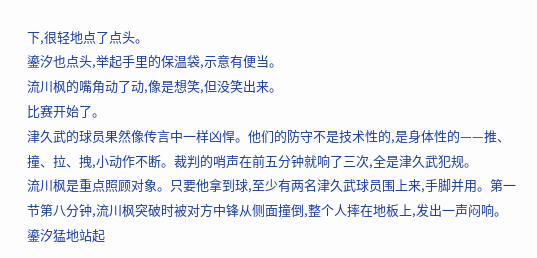下,很轻地点了点头。
鎏汐也点头,举起手里的保温袋,示意有便当。
流川枫的嘴角动了动,像是想笑,但没笑出来。
比赛开始了。
津久武的球员果然像传言中一样凶悍。他们的防守不是技术性的,是身体性的——推、撞、拉、拽,小动作不断。裁判的哨声在前五分钟就响了三次,全是津久武犯规。
流川枫是重点照顾对象。只要他拿到球,至少有两名津久武球员围上来,手脚并用。第一节第八分钟,流川枫突破时被对方中锋从侧面撞倒,整个人摔在地板上,发出一声闷响。
鎏汐猛地站起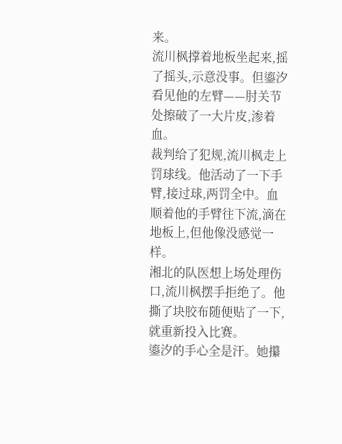来。
流川枫撑着地板坐起来,摇了摇头,示意没事。但鎏汐看见他的左臂——肘关节处擦破了一大片皮,渗着血。
裁判给了犯规,流川枫走上罚球线。他活动了一下手臂,接过球,两罚全中。血顺着他的手臂往下流,滴在地板上,但他像没感觉一样。
湘北的队医想上场处理伤口,流川枫摆手拒绝了。他撕了块胶布随便贴了一下,就重新投入比赛。
鎏汐的手心全是汗。她攥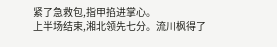紧了急救包,指甲掐进掌心。
上半场结束,湘北领先七分。流川枫得了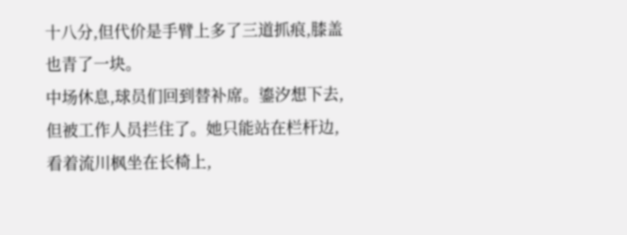十八分,但代价是手臂上多了三道抓痕,膝盖也青了一块。
中场休息,球员们回到替补席。鎏汐想下去,但被工作人员拦住了。她只能站在栏杆边,看着流川枫坐在长椅上,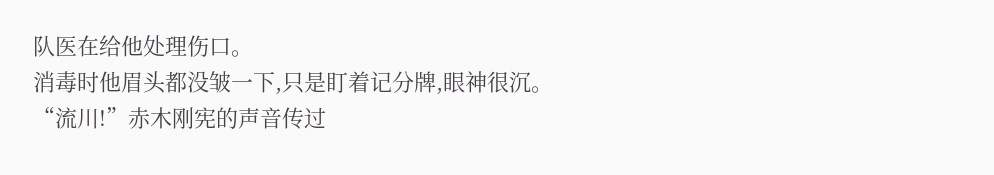队医在给他处理伤口。
消毒时他眉头都没皱一下,只是盯着记分牌,眼神很沉。
“流川!”赤木刚宪的声音传过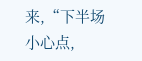来,“下半场小心点,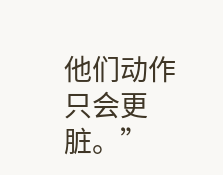他们动作只会更脏。”